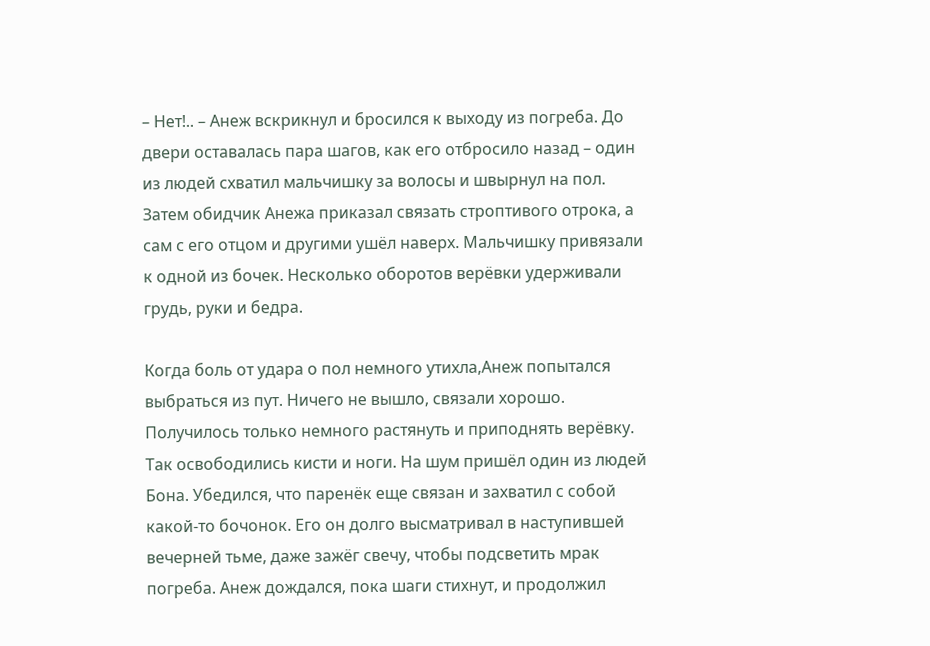– Нет!.. – Анеж вскрикнул и бросился к выходу из погреба. До двери оставалась пара шагов, как его отбросило назад – один из людей схватил мальчишку за волосы и швырнул на пол. Затем обидчик Анежа приказал связать строптивого отрока, а сам с его отцом и другими ушёл наверх. Мальчишку привязали к одной из бочек. Несколько оборотов верёвки удерживали грудь, руки и бедра.

Когда боль от удара о пол немного утихла,Анеж попытался выбраться из пут. Ничего не вышло, связали хорошо. Получилось только немного растянуть и приподнять верёвку. Так освободились кисти и ноги. На шум пришёл один из людей Бона. Убедился, что паренёк еще связан и захватил с собой какой-то бочонок. Его он долго высматривал в наступившей вечерней тьме, даже зажёг свечу, чтобы подсветить мрак погреба. Анеж дождался, пока шаги стихнут, и продолжил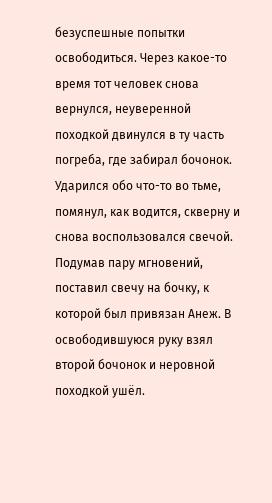безуспешные попытки освободиться. Через какое-то время тот человек снова вернулся, неуверенной походкой двинулся в ту часть погреба, где забирал бочонок. Ударился обо что-то во тьме, помянул, как водится, скверну и снова воспользовался свечой. Подумав пару мгновений, поставил свечу на бочку, к которой был привязан Анеж. В освободившуюся руку взял второй бочонок и неровной походкой ушёл.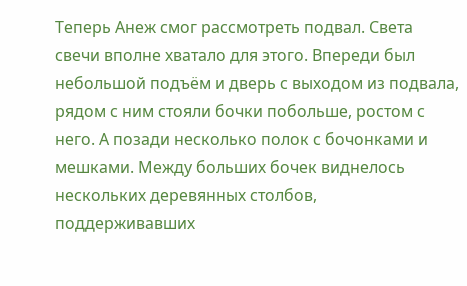Теперь Анеж смог рассмотреть подвал. Света свечи вполне хватало для этого. Впереди был небольшой подъём и дверь с выходом из подвала, рядом с ним стояли бочки побольше, ростом с него. А позади несколько полок с бочонками и мешками. Между больших бочек виднелось нескольких деревянных столбов, поддерживавших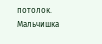потолок. Мальчишка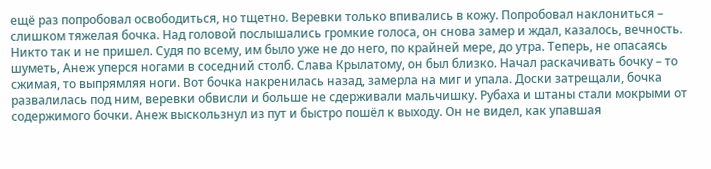ещё раз попробовал освободиться, но тщетно. Веревки только впивались в кожу. Попробовал наклониться – слишком тяжелая бочка. Над головой послышались громкие голоса, он снова замер и ждал, казалось, вечность. Никто так и не пришел. Судя по всему, им было уже не до него, по крайней мере, до утра. Теперь, не опасаясь шуметь, Анеж уперся ногами в соседний столб. Слава Крылатому, он был близко. Начал раскачивать бочку – то сжимая, то выпрямляя ноги. Вот бочка накренилась назад, замерла на миг и упала. Доски затрещали, бочка развалилась под ним, веревки обвисли и больше не сдерживали мальчишку. Рубаха и штаны стали мокрыми от содержимого бочки. Анеж выскользнул из пут и быстро пошёл к выходу. Он не видел, как упавшая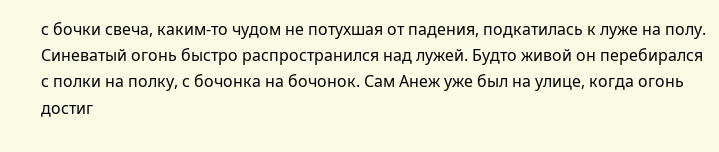с бочки свеча, каким-то чудом не потухшая от падения, подкатилась к луже на полу. Синеватый огонь быстро распространился над лужей. Будто живой он перебирался с полки на полку, с бочонка на бочонок. Сам Анеж уже был на улице, когда огонь достиг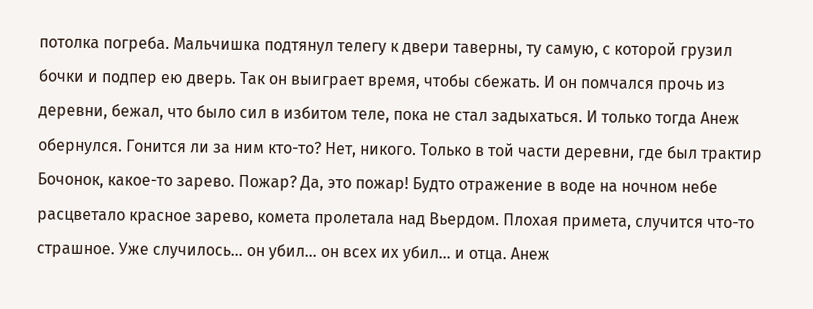потолка погреба. Мальчишка подтянул телегу к двери таверны, ту самую, с которой грузил бочки и подпер ею дверь. Так он выиграет время, чтобы сбежать. И он помчался прочь из деревни, бежал, что было сил в избитом теле, пока не стал задыхаться. И только тогда Анеж обернулся. Гонится ли за ним кто-то? Нет, никого. Только в той части деревни, где был трактир Бочонок, какое-то зарево. Пожар? Да, это пожар! Будто отражение в воде на ночном небе расцветало красное зарево, комета пролетала над Вьердом. Плохая примета, случится что-то страшное. Уже случилось… он убил… он всех их убил… и отца. Анеж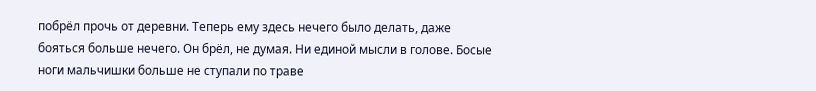побрёл прочь от деревни. Теперь ему здесь нечего было делать, даже бояться больше нечего. Он брёл, не думая. Ни единой мысли в голове. Босые ноги мальчишки больше не ступали по траве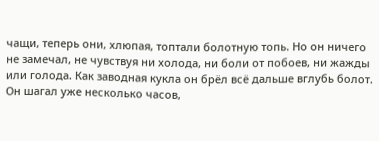чащи, теперь они, хлюпая, топтали болотную топь. Но он ничего не замечал, не чувствуя ни холода, ни боли от побоев, ни жажды или голода. Как заводная кукла он брёл всё дальше вглубь болот. Он шагал уже несколько часов,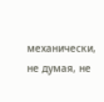механически, не думая, не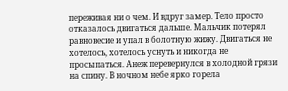переживая ни о чем. И вдруг замер. Тело просто отказалось двигаться дальше. Мальчик потерял равновесие и упал в болотную жижу. Двигаться не хотелось, хотелось уснуть и никогда не просыпаться. Анеж перевернулся в холодной грязи на спину. В ночном небе ярко горела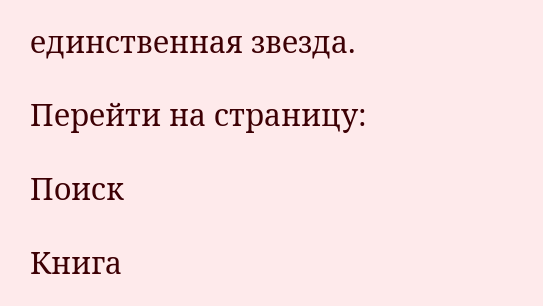единственная звезда.

Перейти на страницу:

Поиск

Книга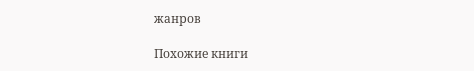жанров

Похожие книги